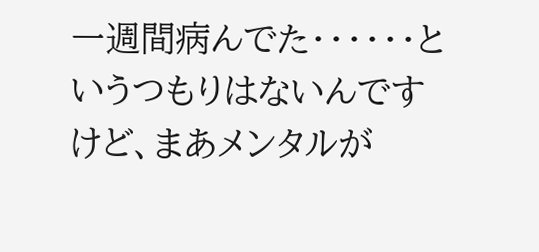一週間病んでた・・・・・・というつもりはないんですけど、まあメンタルが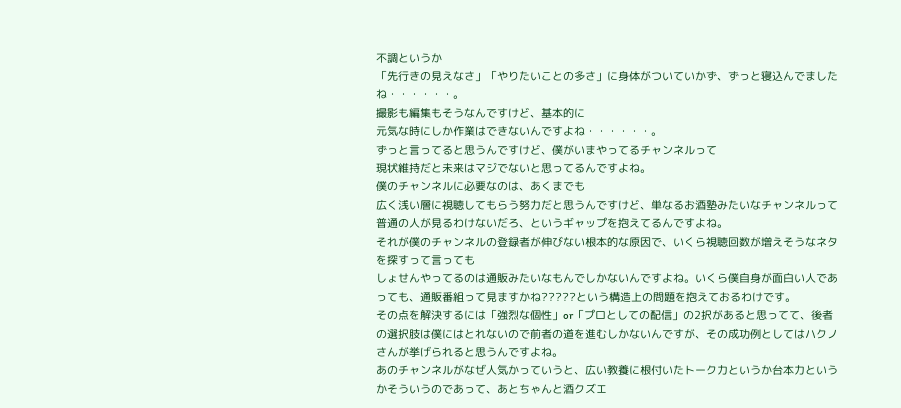不調というか
「先行きの見えなさ」「やりたいことの多さ」に身体がついていかず、ずっと寝込んでましたね・・・・・・。
撮影も編集もそうなんですけど、基本的に
元気な時にしか作業はできないんですよね・・・・・・。
ずっと言ってると思うんですけど、僕がいまやってるチャンネルって
現状維持だと未来はマジでないと思ってるんですよね。
僕のチャンネルに必要なのは、あくまでも
広く浅い層に視聴してもらう努力だと思うんですけど、単なるお酒塾みたいなチャンネルって
普通の人が見るわけないだろ、というギャップを抱えてるんですよね。
それが僕のチャンネルの登録者が伸びない根本的な原因で、いくら視聴回数が増えそうなネタを探すって言っても
しょせんやってるのは通販みたいなもんでしかないんですよね。いくら僕自身が面白い人であっても、通販番組って見ますかね?????という構造上の問題を抱えておるわけです。
その点を解決するには「強烈な個性」or「プロとしての配信」の2択があると思ってて、後者の選択肢は僕にはとれないので前者の道を進むしかないんですが、その成功例としてはハクノさんが挙げられると思うんですよね。
あのチャンネルがなぜ人気かっていうと、広い教養に根付いたトーク力というか台本力というかそういうのであって、あとちゃんと酒クズエ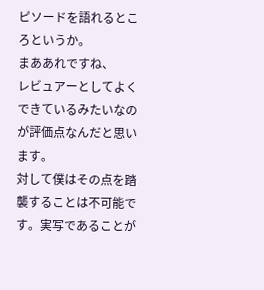ピソードを語れるところというか。
まああれですね、
レビュアーとしてよくできているみたいなのが評価点なんだと思います。
対して僕はその点を踏襲することは不可能です。実写であることが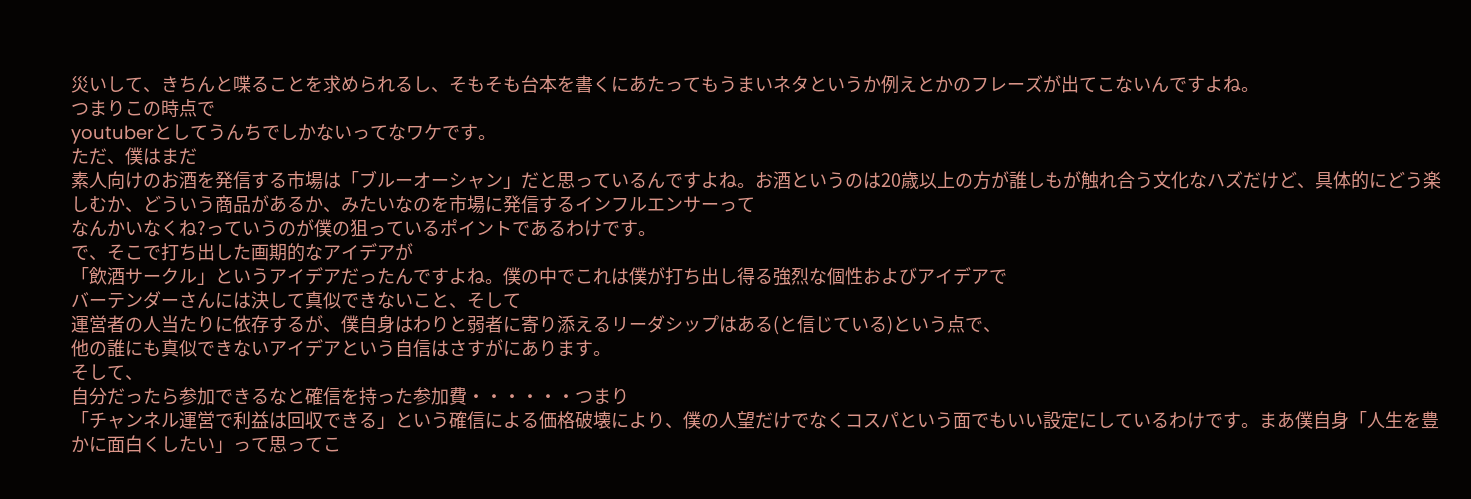災いして、きちんと喋ることを求められるし、そもそも台本を書くにあたってもうまいネタというか例えとかのフレーズが出てこないんですよね。
つまりこの時点で
youtuberとしてうんちでしかないってなワケです。
ただ、僕はまだ
素人向けのお酒を発信する市場は「ブルーオーシャン」だと思っているんですよね。お酒というのは20歳以上の方が誰しもが触れ合う文化なハズだけど、具体的にどう楽しむか、どういう商品があるか、みたいなのを市場に発信するインフルエンサーって
なんかいなくね?っていうのが僕の狙っているポイントであるわけです。
で、そこで打ち出した画期的なアイデアが
「飲酒サークル」というアイデアだったんですよね。僕の中でこれは僕が打ち出し得る強烈な個性およびアイデアで
バーテンダーさんには決して真似できないこと、そして
運営者の人当たりに依存するが、僕自身はわりと弱者に寄り添えるリーダシップはある(と信じている)という点で、
他の誰にも真似できないアイデアという自信はさすがにあります。
そして、
自分だったら参加できるなと確信を持った参加費・・・・・・つまり
「チャンネル運営で利益は回収できる」という確信による価格破壊により、僕の人望だけでなくコスパという面でもいい設定にしているわけです。まあ僕自身「人生を豊かに面白くしたい」って思ってこ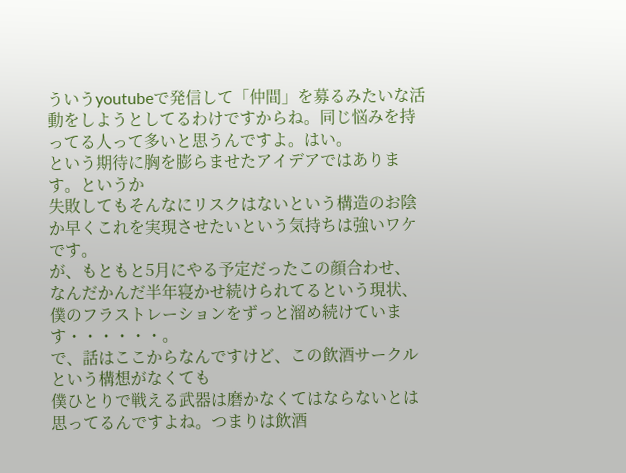ういうyoutubeで発信して「仲間」を募るみたいな活動をしようとしてるわけですからね。同じ悩みを持ってる人って多いと思うんですよ。はい。
という期待に胸を膨らませたアイデアではあります。というか
失敗してもそんなにリスクはないという構造のお陰か早くこれを実現させたいという気持ちは強いワケです。
が、もともと5月にやる予定だったこの顔合わせ、
なんだかんだ半年寝かせ続けられてるという現状、僕のフラストレーションをずっと溜め続けています・・・・・・。
で、話はここからなんですけど、この飲酒サークルという構想がなくても
僕ひとりで戦える武器は磨かなくてはならないとは思ってるんですよね。つまりは飲酒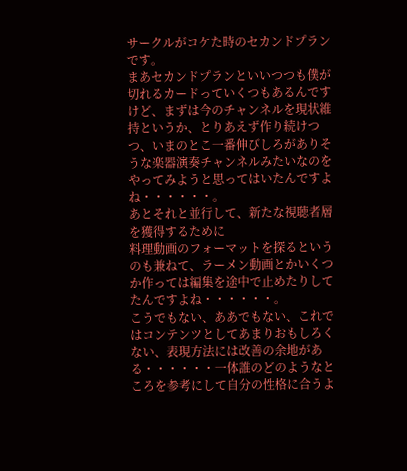サークルがコケた時のセカンドプランです。
まあセカンドプランといいつつも僕が切れるカードっていくつもあるんですけど、まずは今のチャンネルを現状維持というか、とりあえず作り続けつつ、いまのとこ一番伸びしろがありそうな楽器演奏チャンネルみたいなのをやってみようと思ってはいたんですよね・・・・・・。
あとそれと並行して、新たな視聴者層を獲得するために
料理動画のフォーマットを探るというのも兼ねて、ラーメン動画とかいくつか作っては編集を途中で止めたりしてたんですよね・・・・・・。
こうでもない、ああでもない、これではコンテンツとしてあまりおもしろくない、表現方法には改善の余地がある・・・・・・一体誰のどのようなところを参考にして自分の性格に合うよ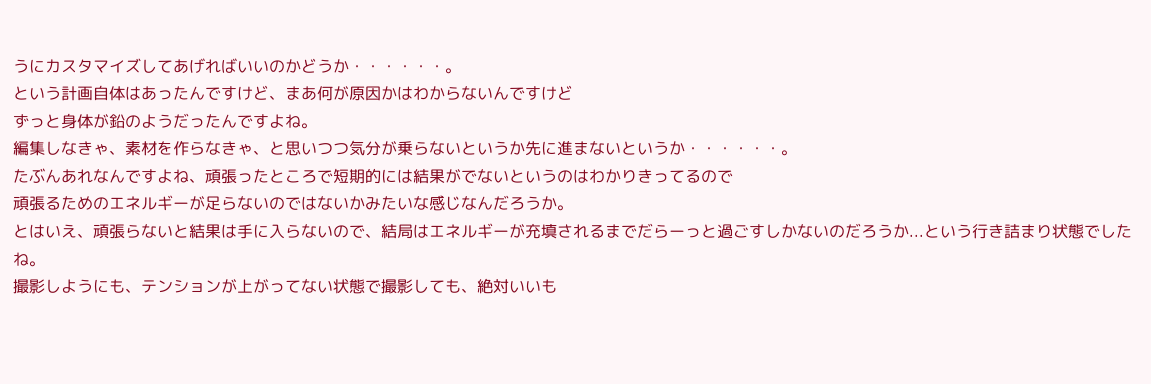うにカスタマイズしてあげればいいのかどうか・・・・・・。
という計画自体はあったんですけど、まあ何が原因かはわからないんですけど
ずっと身体が鉛のようだったんですよね。
編集しなきゃ、素材を作らなきゃ、と思いつつ気分が乗らないというか先に進まないというか・・・・・・。
たぶんあれなんですよね、頑張ったところで短期的には結果がでないというのはわかりきってるので
頑張るためのエネルギーが足らないのではないかみたいな感じなんだろうか。
とはいえ、頑張らないと結果は手に入らないので、結局はエネルギーが充填されるまでだらーっと過ごすしかないのだろうか...という行き詰まり状態でしたね。
撮影しようにも、テンションが上がってない状態で撮影しても、絶対いいも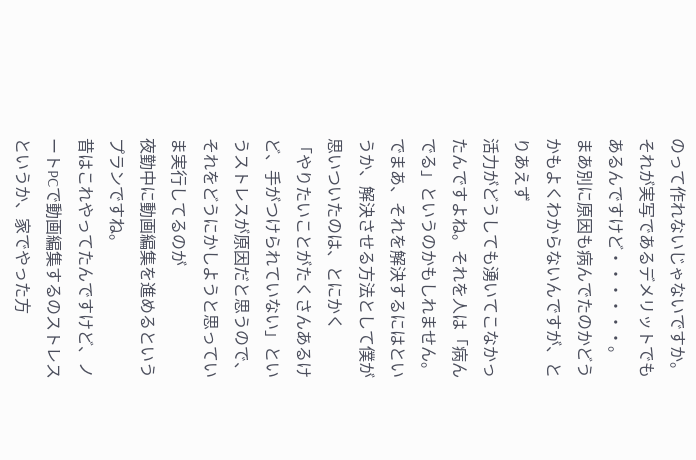のって作れないじゃないですか。それが実写であるデメリットでもあるんですけど・・・・・・。
まあ別に原因も病んでたのかどうかもよくわからないんですが、とりあえず
活力がどうしても湧いてこなかったんですよね。それを人は「病んでる」というのかもしれません。
でまあ、それを解決するにはというか、解決させる方法として僕が思いついたのは、とにかく
「やりたいことがたくさんあるけど、手がつけられていない」というストレスが原因だと思うので、それをどうにかしようと思っていま実行してるのが
夜勤中に動画編集を進めるというプランですね。
昔はこれやってたんですけど、ノートPCで動画編集するのストレスというか、家でやった方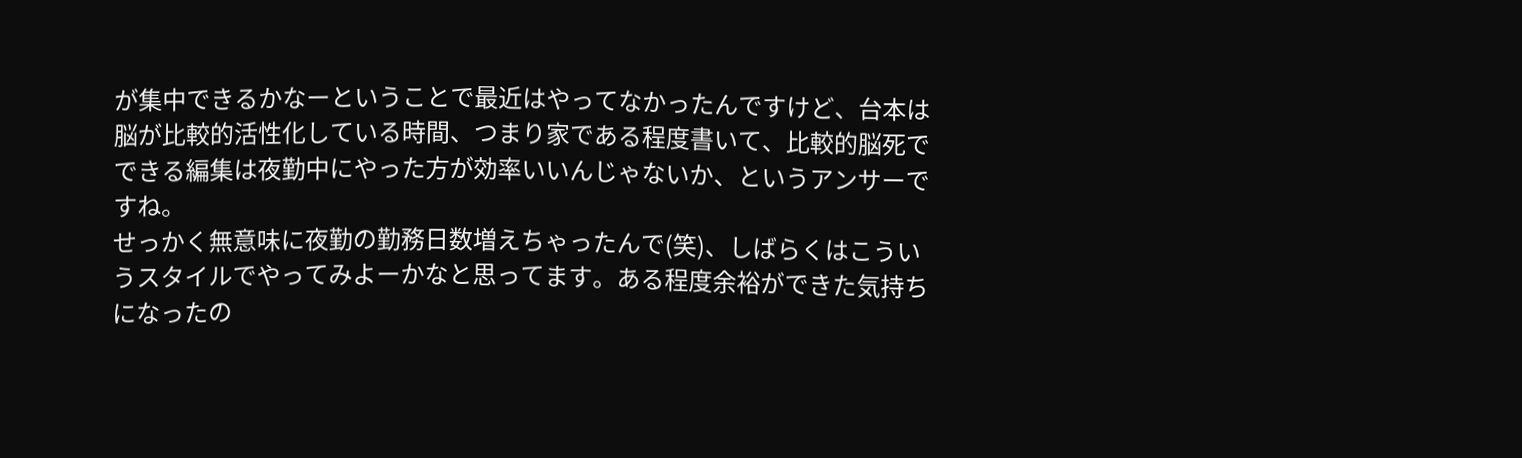が集中できるかなーということで最近はやってなかったんですけど、台本は脳が比較的活性化している時間、つまり家である程度書いて、比較的脳死でできる編集は夜勤中にやった方が効率いいんじゃないか、というアンサーですね。
せっかく無意味に夜勤の勤務日数増えちゃったんで(笑)、しばらくはこういうスタイルでやってみよーかなと思ってます。ある程度余裕ができた気持ちになったの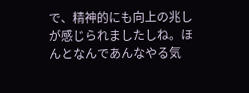で、精神的にも向上の兆しが感じられましたしね。ほんとなんであんなやる気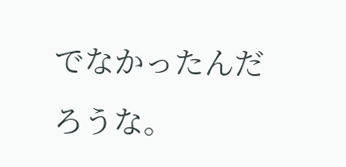でなかったんだろうな。